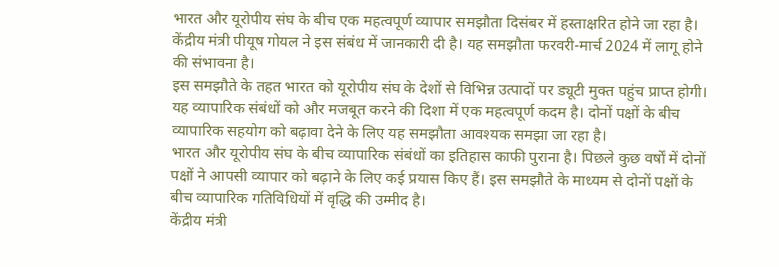भारत और यूरोपीय संघ के बीच एक महत्वपूर्ण व्यापार समझौता दिसंबर में हस्ताक्षरित होने जा रहा है। केंद्रीय मंत्री पीयूष गोयल ने इस संबंध में जानकारी दी है। यह समझौता फरवरी-मार्च 2024 में लागू होने की संभावना है।
इस समझौते के तहत भारत को यूरोपीय संघ के देशों से विभिन्न उत्पादों पर ड्यूटी मुक्त पहुंच प्राप्त होगी। यह व्यापारिक संबंधों को और मजबूत करने की दिशा में एक महत्वपूर्ण कदम है। दोनों पक्षों के बीच व्यापारिक सहयोग को बढ़ावा देने के लिए यह समझौता आवश्यक समझा जा रहा है।
भारत और यूरोपीय संघ के बीच व्यापारिक संबंधों का इतिहास काफी पुराना है। पिछले कुछ वर्षों में दोनों पक्षों ने आपसी व्यापार को बढ़ाने के लिए कई प्रयास किए हैं। इस समझौते के माध्यम से दोनों पक्षों के बीच व्यापारिक गतिविधियों में वृद्धि की उम्मीद है।
केंद्रीय मंत्री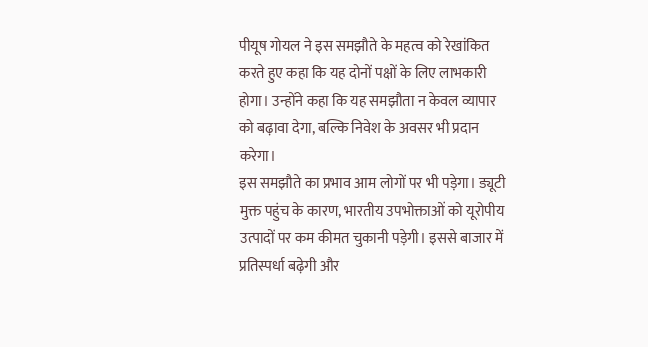पीयूष गोयल ने इस समझौते के महत्व को रेखांकित करते हुए कहा कि यह दोनों पक्षों के लिए लाभकारी होगा। उन्होंने कहा कि यह समझौता न केवल व्यापार को बढ़ावा देगा, बल्कि निवेश के अवसर भी प्रदान करेगा।
इस समझौते का प्रभाव आम लोगों पर भी पड़ेगा। ड्यूटी मुक्त पहुंच के कारण, भारतीय उपभोक्ताओं को यूरोपीय उत्पादों पर कम कीमत चुकानी पड़ेगी। इससे बाजार में प्रतिस्पर्धा बढ़ेगी और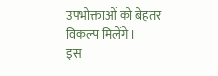उपभोक्ताओं को बेहतर विकल्प मिलेंगे।
इस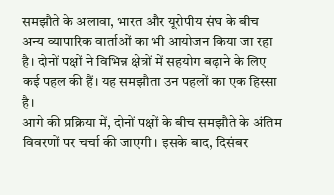समझौते के अलावा, भारत और यूरोपीय संघ के बीच अन्य व्यापारिक वार्ताओं का भी आयोजन किया जा रहा है। दोनों पक्षों ने विभिन्न क्षेत्रों में सहयोग बढ़ाने के लिए कई पहल की हैं। यह समझौता उन पहलों का एक हिस्सा है।
आगे की प्रक्रिया में, दोनों पक्षों के बीच समझौते के अंतिम विवरणों पर चर्चा की जाएगी। इसके बाद, दिसंबर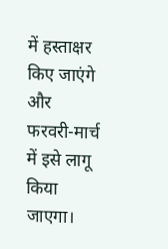में हस्ताक्षर किए जाएंगे और फरवरी-मार्च में इसे लागू किया जाएगा।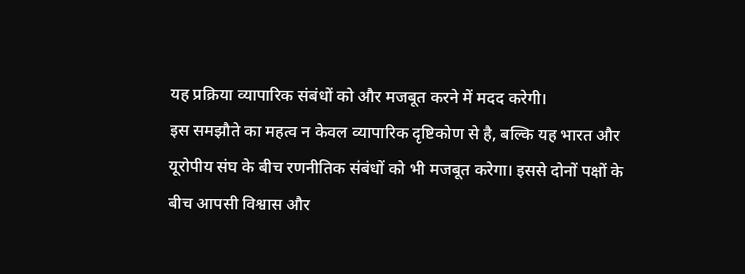यह प्रक्रिया व्यापारिक संबंधों को और मजबूत करने में मदद करेगी।
इस समझौते का महत्व न केवल व्यापारिक दृष्टिकोण से है, बल्कि यह भारत और यूरोपीय संघ के बीच रणनीतिक संबंधों को भी मजबूत करेगा। इससे दोनों पक्षों के बीच आपसी विश्वास और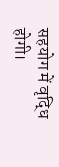सहयोग में वृद्धि होगी।